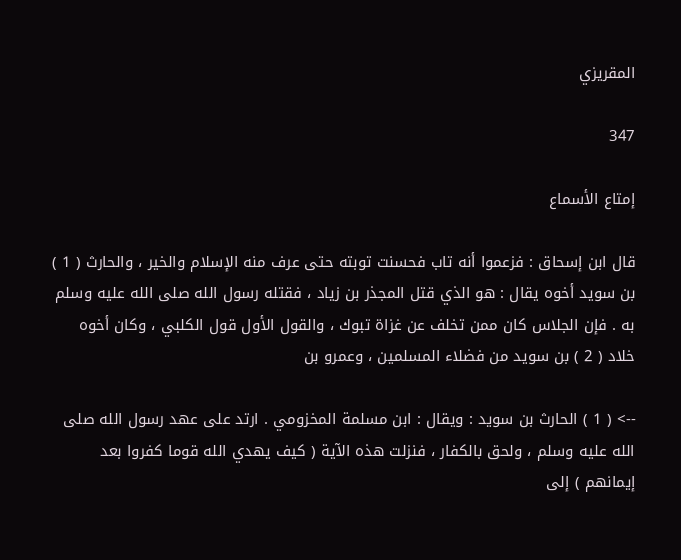المقريزي

347

إمتاع الأسماع

قال ابن إسحاق : فزعموا أنه تاب فحسنت توبته حتى عرف منه الإسلام والخير ، والحارث ( 1 ) بن سويد أخوه يقال : هو الذي قتل المجذر بن زياد ، فقتله رسول الله صلى الله عليه وسلم به . فإن الجلاس كان ممن تخلف عن غزاة تبوك ، والقول الأول قول الكلبي ، وكان أخوه خلاد ( 2 ) بن سويد من فضلاء المسلمين ، وعمرو بن

--> ( 1 ) الحارث بن سويد : ويقال : ابن مسلمة المخزومي . ارتد على عهد رسول الله صلى الله عليه وسلم ، ولحق بالكفار ، فنزلت هذه الآية ( كيف يهدي الله قوما كفروا بعد إيمانهم ) إلى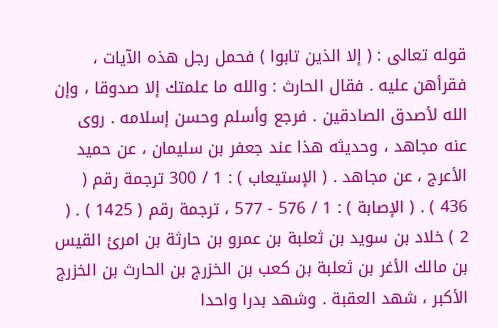قوله تعالى : ( إلا الذين تابوا ) فحمل رجل هذه الآيات ، فقرأهن عليه . فقال الحارث : والله ما علمتك إلا صدوقا ، وإن الله لأصدق الصادقين . فرجع وأسلم وحسن إسلامه . روى عنه مجاهد ، وحديثه هذا عند جعفر بن سليمان ، عن حميد الأعرج ، عن مجاهد . ( الإستيعاب ) : 1 / 300 ترجمة رقم ( 436 ) . ( الإصابة ) : 1 / 576 - 577 ، ترجمة رقم ( 1425 ) . ( 2 ) خلاد بن سويد بن ثعلبة بن عمرو بن حارثة بن امرئ القيس بن مالك الأغر بن ثعلبة بن كعب بن الخزرج بن الحارث بن الخزرج الأكبر ، شهد العقبة . وشهد بدرا واحدا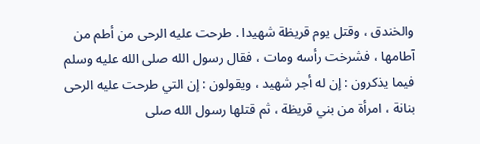والخندق ، وقتل يوم قريظة شهيدا . طرحت عليه الرحى من أطم من آطامها ، فشرخت رأسه ومات ، فقال رسول الله صلى الله عليه وسلم فيما يذكرون : إن له أجر شهيد ، ويقولون : إن التي طرحت عليه الرحى بنانة ، امرأة من بني قريظة ، ثم قتلها رسول الله صلى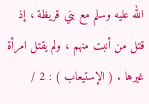الله عليه وسلم مع بني قريظة ، إذ قتل من أنبت منهم ، ولم يقتل امرأة غيرها . ( الإستيعاب ) : 2 /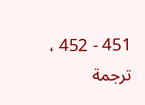451 - 452 ، ترجمة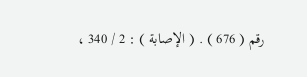رقم ( 676 ) . ( الإصابة ) : 2 / 340 ،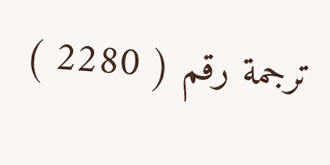ترجمة رقم ( 2280 )